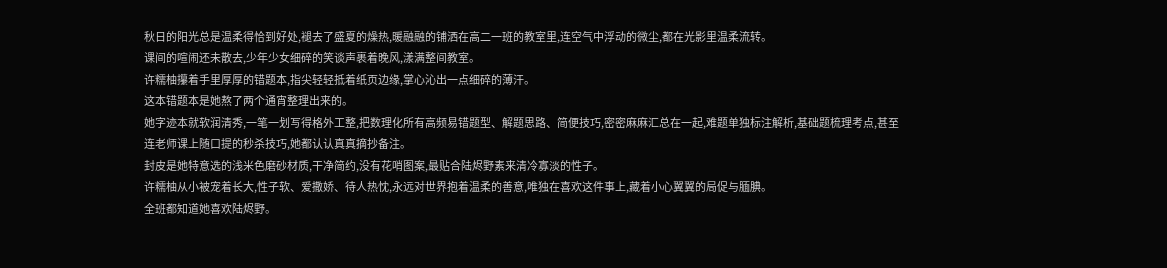秋日的阳光总是温柔得恰到好处,褪去了盛夏的燥热,暖融融的铺洒在高二一班的教室里,连空气中浮动的微尘,都在光影里温柔流转。
课间的喧闹还未散去,少年少女细碎的笑谈声裹着晚风,漾满整间教室。
许糯柚攥着手里厚厚的错题本,指尖轻轻抵着纸页边缘,掌心沁出一点细碎的薄汗。
这本错题本是她熬了两个通宵整理出来的。
她字迹本就软润清秀,一笔一划写得格外工整,把数理化所有高频易错题型、解题思路、简便技巧,密密麻麻汇总在一起,难题单独标注解析,基础题梳理考点,甚至连老师课上随口提的秒杀技巧,她都认认真真摘抄备注。
封皮是她特意选的浅米色磨砂材质,干净简约,没有花哨图案,最贴合陆烬野素来清冷寡淡的性子。
许糯柚从小被宠着长大,性子软、爱撒娇、待人热忱,永远对世界抱着温柔的善意,唯独在喜欢这件事上,藏着小心翼翼的局促与腼腆。
全班都知道她喜欢陆烬野。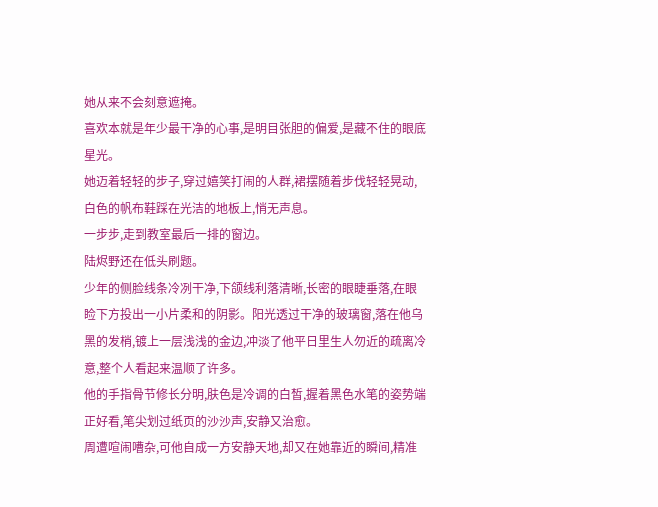她从来不会刻意遮掩。
喜欢本就是年少最干净的心事,是明目张胆的偏爱,是藏不住的眼底星光。
她迈着轻轻的步子,穿过嬉笑打闹的人群,裙摆随着步伐轻轻晃动,白色的帆布鞋踩在光洁的地板上,悄无声息。
一步步,走到教室最后一排的窗边。
陆烬野还在低头刷题。
少年的侧脸线条冷冽干净,下颌线利落清晰,长密的眼睫垂落,在眼睑下方投出一小片柔和的阴影。阳光透过干净的玻璃窗,落在他乌黑的发梢,镀上一层浅浅的金边,冲淡了他平日里生人勿近的疏离冷意,整个人看起来温顺了许多。
他的手指骨节修长分明,肤色是冷调的白皙,握着黑色水笔的姿势端正好看,笔尖划过纸页的沙沙声,安静又治愈。
周遭喧闹嘈杂,可他自成一方安静天地,却又在她靠近的瞬间,精准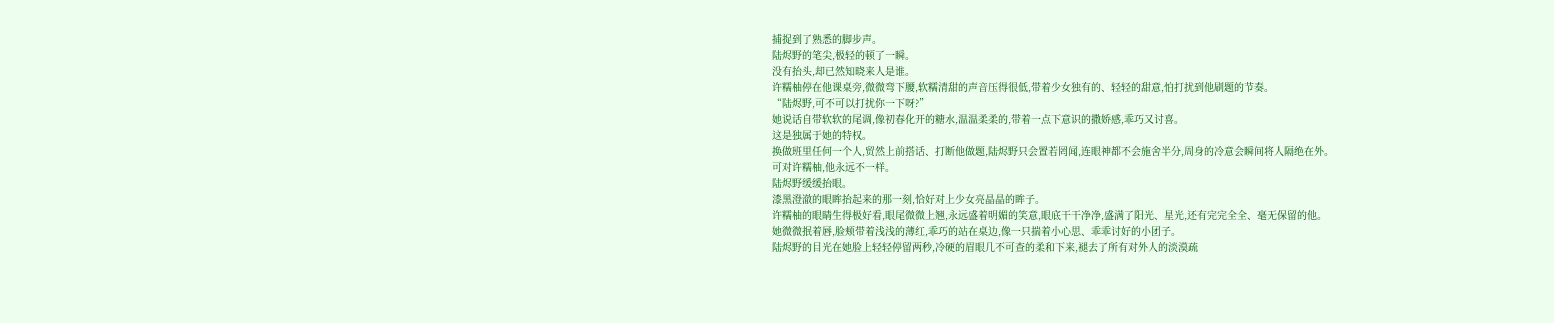捕捉到了熟悉的脚步声。
陆烬野的笔尖,极轻的顿了一瞬。
没有抬头,却已然知晓来人是谁。
许糯柚停在他课桌旁,微微弯下腰,软糯清甜的声音压得很低,带着少女独有的、轻轻的甜意,怕打扰到他刷题的节奏。
“陆烬野,可不可以打扰你一下呀?”
她说话自带软软的尾调,像初春化开的糖水,温温柔柔的,带着一点下意识的撒娇感,乖巧又讨喜。
这是独属于她的特权。
换做班里任何一个人,贸然上前搭话、打断他做题,陆烬野只会置若罔闻,连眼神都不会施舍半分,周身的冷意会瞬间将人隔绝在外。
可对许糯柚,他永远不一样。
陆烬野缓缓抬眼。
漆黑澄澈的眼眸抬起来的那一刻,恰好对上少女亮晶晶的眸子。
许糯柚的眼睛生得极好看,眼尾微微上翘,永远盛着明媚的笑意,眼底干干净净,盛满了阳光、星光,还有完完全全、毫无保留的他。
她微微抿着唇,脸颊带着浅浅的薄红,乖巧的站在桌边,像一只揣着小心思、乖乖讨好的小团子。
陆烬野的目光在她脸上轻轻停留两秒,冷硬的眉眼几不可查的柔和下来,褪去了所有对外人的淡漠疏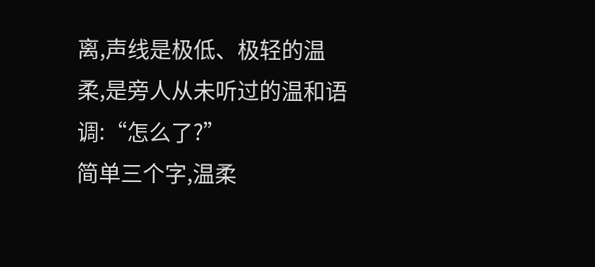离,声线是极低、极轻的温柔,是旁人从未听过的温和语调:“怎么了?”
简单三个字,温柔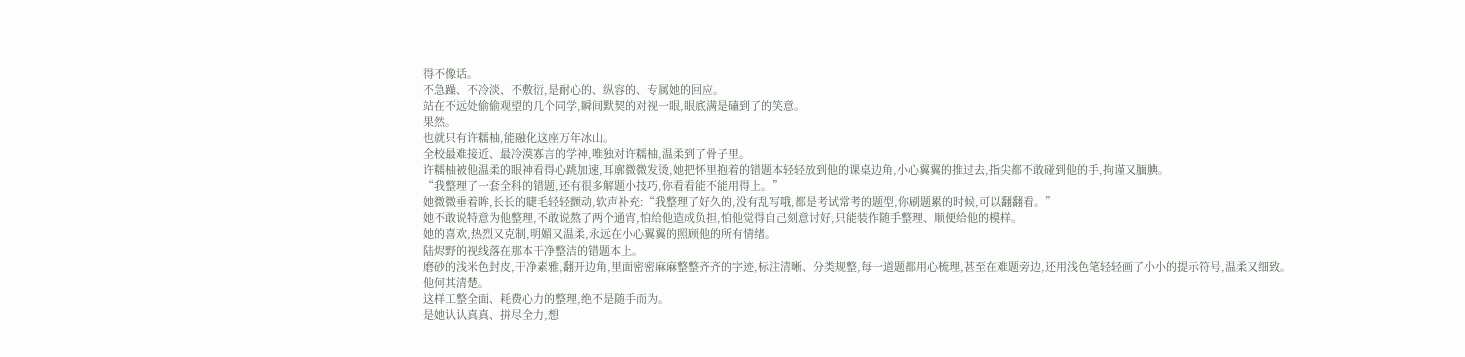得不像话。
不急躁、不冷淡、不敷衍,是耐心的、纵容的、专属她的回应。
站在不远处偷偷观望的几个同学,瞬间默契的对视一眼,眼底满是磕到了的笑意。
果然。
也就只有许糯柚,能融化这座万年冰山。
全校最难接近、最冷漠寡言的学神,唯独对许糯柚,温柔到了骨子里。
许糯柚被他温柔的眼神看得心跳加速,耳廓微微发烫,她把怀里抱着的错题本轻轻放到他的课桌边角,小心翼翼的推过去,指尖都不敢碰到他的手,拘谨又腼腆。
“我整理了一套全科的错题,还有很多解题小技巧,你看看能不能用得上。”
她微微垂着眸,长长的睫毛轻轻颤动,软声补充:“我整理了好久的,没有乱写哦,都是考试常考的题型,你刷题累的时候,可以翻翻看。”
她不敢说特意为他整理,不敢说熬了两个通宵,怕给他造成负担,怕他觉得自己刻意讨好,只能装作随手整理、顺便给他的模样。
她的喜欢,热烈又克制,明媚又温柔,永远在小心翼翼的照顾他的所有情绪。
陆烬野的视线落在那本干净整洁的错题本上。
磨砂的浅米色封皮,干净素雅,翻开边角,里面密密麻麻整整齐齐的字迹,标注清晰、分类规整,每一道题都用心梳理,甚至在难题旁边,还用浅色笔轻轻画了小小的提示符号,温柔又细致。
他何其清楚。
这样工整全面、耗费心力的整理,绝不是随手而为。
是她认认真真、拼尽全力,想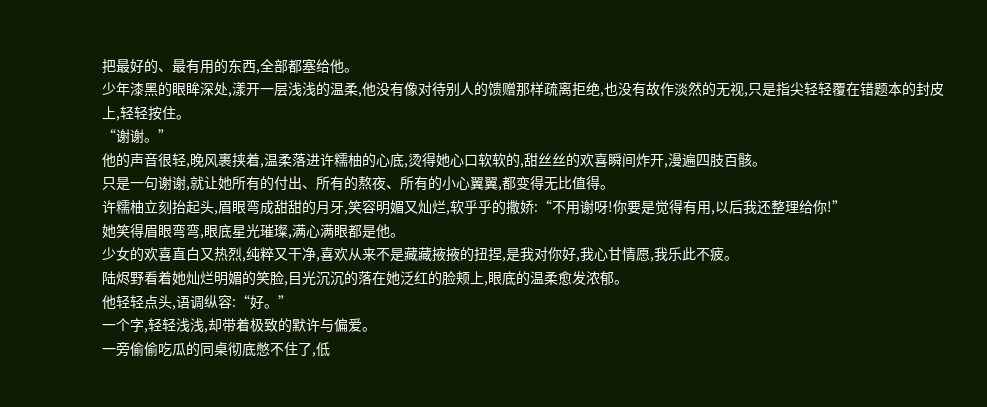把最好的、最有用的东西,全部都塞给他。
少年漆黑的眼眸深处,漾开一层浅浅的温柔,他没有像对待别人的馈赠那样疏离拒绝,也没有故作淡然的无视,只是指尖轻轻覆在错题本的封皮上,轻轻按住。
“谢谢。”
他的声音很轻,晚风裹挟着,温柔落进许糯柚的心底,烫得她心口软软的,甜丝丝的欢喜瞬间炸开,漫遍四肢百骸。
只是一句谢谢,就让她所有的付出、所有的熬夜、所有的小心翼翼,都变得无比值得。
许糯柚立刻抬起头,眉眼弯成甜甜的月牙,笑容明媚又灿烂,软乎乎的撒娇:“不用谢呀!你要是觉得有用,以后我还整理给你!”
她笑得眉眼弯弯,眼底星光璀璨,满心满眼都是他。
少女的欢喜直白又热烈,纯粹又干净,喜欢从来不是藏藏掖掖的扭捏,是我对你好,我心甘情愿,我乐此不疲。
陆烬野看着她灿烂明媚的笑脸,目光沉沉的落在她泛红的脸颊上,眼底的温柔愈发浓郁。
他轻轻点头,语调纵容:“好。”
一个字,轻轻浅浅,却带着极致的默许与偏爱。
一旁偷偷吃瓜的同桌彻底憋不住了,低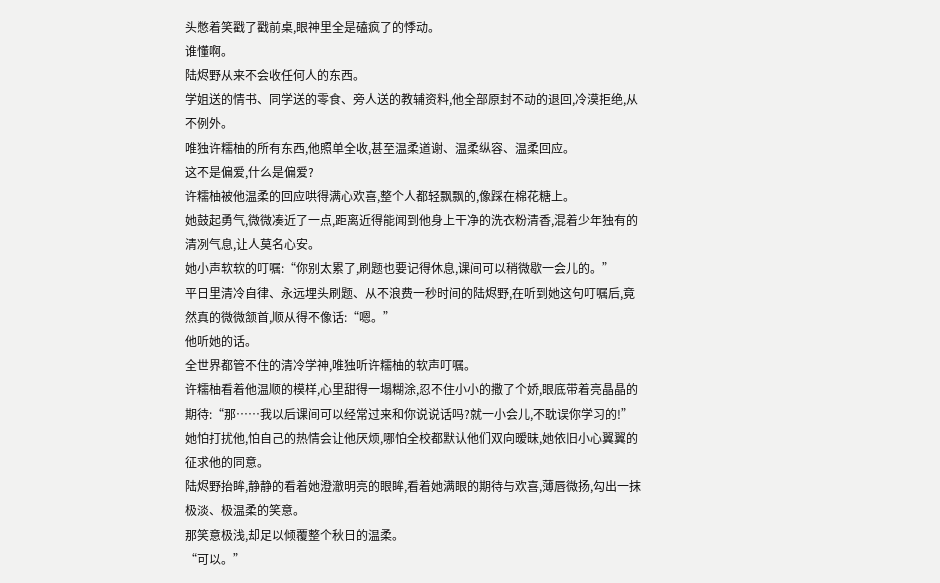头憋着笑戳了戳前桌,眼神里全是磕疯了的悸动。
谁懂啊。
陆烬野从来不会收任何人的东西。
学姐送的情书、同学送的零食、旁人送的教辅资料,他全部原封不动的退回,冷漠拒绝,从不例外。
唯独许糯柚的所有东西,他照单全收,甚至温柔道谢、温柔纵容、温柔回应。
这不是偏爱,什么是偏爱?
许糯柚被他温柔的回应哄得满心欢喜,整个人都轻飘飘的,像踩在棉花糖上。
她鼓起勇气,微微凑近了一点,距离近得能闻到他身上干净的洗衣粉清香,混着少年独有的清冽气息,让人莫名心安。
她小声软软的叮嘱:“你别太累了,刷题也要记得休息,课间可以稍微歇一会儿的。”
平日里清冷自律、永远埋头刷题、从不浪费一秒时间的陆烬野,在听到她这句叮嘱后,竟然真的微微颔首,顺从得不像话:“嗯。”
他听她的话。
全世界都管不住的清冷学神,唯独听许糯柚的软声叮嘱。
许糯柚看着他温顺的模样,心里甜得一塌糊涂,忍不住小小的撒了个娇,眼底带着亮晶晶的期待:“那……我以后课间可以经常过来和你说说话吗?就一小会儿,不耽误你学习的!”
她怕打扰他,怕自己的热情会让他厌烦,哪怕全校都默认他们双向暧昧,她依旧小心翼翼的征求他的同意。
陆烬野抬眸,静静的看着她澄澈明亮的眼眸,看着她满眼的期待与欢喜,薄唇微扬,勾出一抹极淡、极温柔的笑意。
那笑意极浅,却足以倾覆整个秋日的温柔。
“可以。”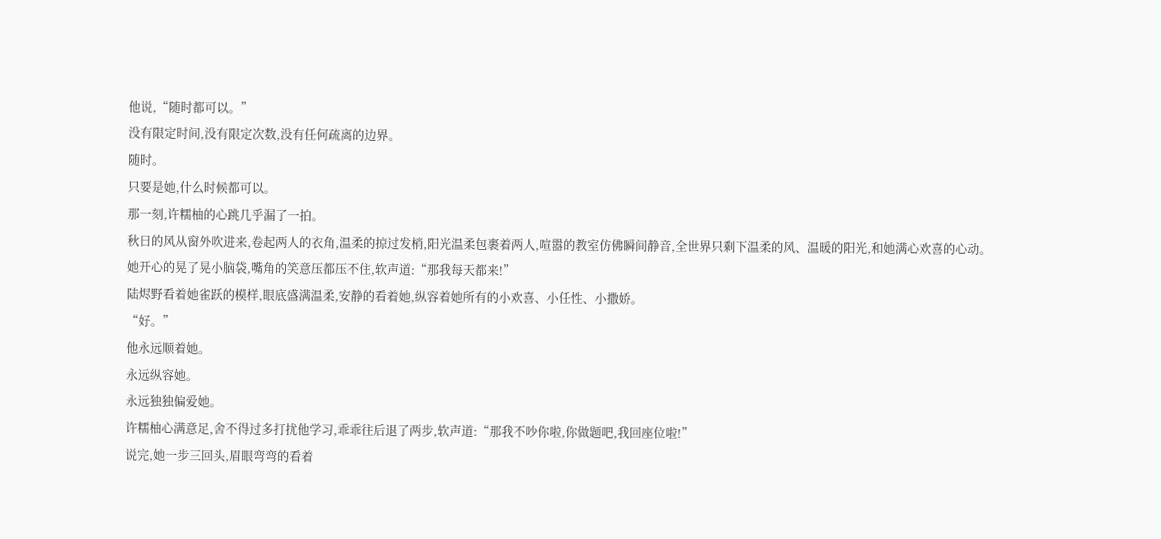他说,“随时都可以。”
没有限定时间,没有限定次数,没有任何疏离的边界。
随时。
只要是她,什么时候都可以。
那一刻,许糯柚的心跳几乎漏了一拍。
秋日的风从窗外吹进来,卷起两人的衣角,温柔的掠过发梢,阳光温柔包裹着两人,喧嚣的教室仿佛瞬间静音,全世界只剩下温柔的风、温暖的阳光,和她满心欢喜的心动。
她开心的晃了晃小脑袋,嘴角的笑意压都压不住,软声道:“那我每天都来!”
陆烬野看着她雀跃的模样,眼底盛满温柔,安静的看着她,纵容着她所有的小欢喜、小任性、小撒娇。
“好。”
他永远顺着她。
永远纵容她。
永远独独偏爱她。
许糯柚心满意足,舍不得过多打扰他学习,乖乖往后退了两步,软声道:“那我不吵你啦,你做题吧,我回座位啦!”
说完,她一步三回头,眉眼弯弯的看着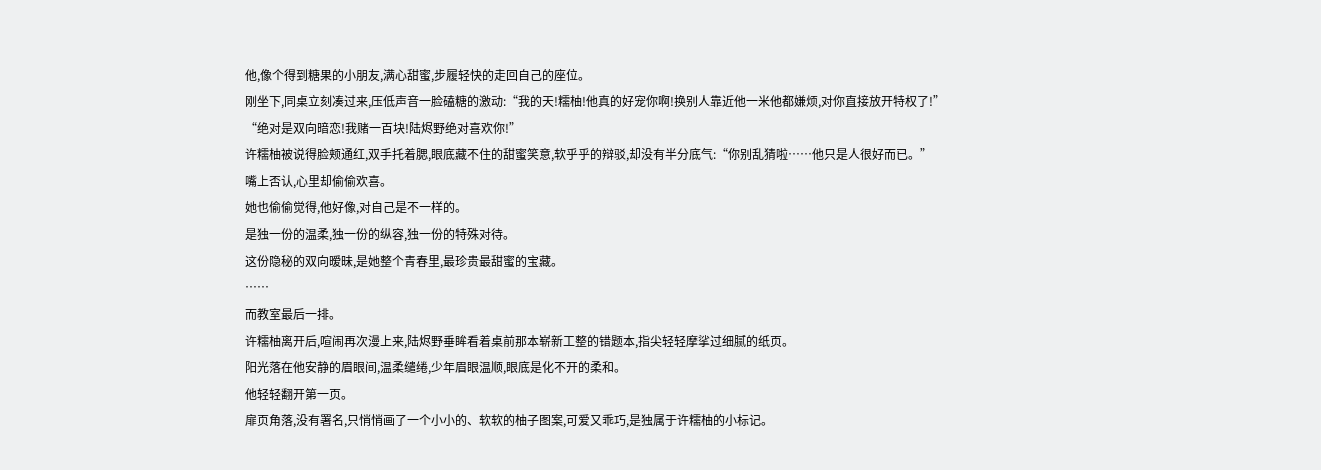他,像个得到糖果的小朋友,满心甜蜜,步履轻快的走回自己的座位。
刚坐下,同桌立刻凑过来,压低声音一脸磕糖的激动:“我的天!糯柚!他真的好宠你啊!换别人靠近他一米他都嫌烦,对你直接放开特权了!”
“绝对是双向暗恋!我赌一百块!陆烬野绝对喜欢你!”
许糯柚被说得脸颊通红,双手托着腮,眼底藏不住的甜蜜笑意,软乎乎的辩驳,却没有半分底气:“你别乱猜啦……他只是人很好而已。”
嘴上否认,心里却偷偷欢喜。
她也偷偷觉得,他好像,对自己是不一样的。
是独一份的温柔,独一份的纵容,独一份的特殊对待。
这份隐秘的双向暧昧,是她整个青春里,最珍贵最甜蜜的宝藏。
……
而教室最后一排。
许糯柚离开后,喧闹再次漫上来,陆烬野垂眸看着桌前那本崭新工整的错题本,指尖轻轻摩挲过细腻的纸页。
阳光落在他安静的眉眼间,温柔缱绻,少年眉眼温顺,眼底是化不开的柔和。
他轻轻翻开第一页。
扉页角落,没有署名,只悄悄画了一个小小的、软软的柚子图案,可爱又乖巧,是独属于许糯柚的小标记。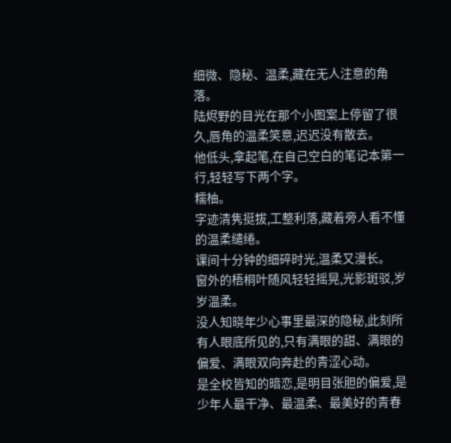细微、隐秘、温柔,藏在无人注意的角落。
陆烬野的目光在那个小图案上停留了很久,唇角的温柔笑意,迟迟没有散去。
他低头,拿起笔,在自己空白的笔记本第一行,轻轻写下两个字。
糯柚。
字迹清隽挺拔,工整利落,藏着旁人看不懂的温柔缱绻。
课间十分钟的细碎时光,温柔又漫长。
窗外的梧桐叶随风轻轻摇晃,光影斑驳,岁岁温柔。
没人知晓年少心事里最深的隐秘,此刻所有人眼底所见的,只有满眼的甜、满眼的偏爱、满眼双向奔赴的青涩心动。
是全校皆知的暗恋,是明目张胆的偏爱,是少年人最干净、最温柔、最美好的青春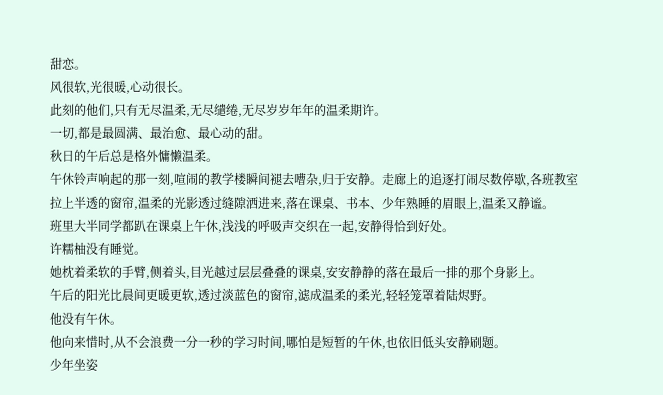甜恋。
风很软,光很暖,心动很长。
此刻的他们,只有无尽温柔,无尽缱绻,无尽岁岁年年的温柔期许。
一切,都是最圆满、最治愈、最心动的甜。
秋日的午后总是格外慵懒温柔。
午休铃声响起的那一刻,喧闹的教学楼瞬间褪去嘈杂,归于安静。走廊上的追逐打闹尽数停歇,各班教室拉上半透的窗帘,温柔的光影透过缝隙洒进来,落在课桌、书本、少年熟睡的眉眼上,温柔又静谧。
班里大半同学都趴在课桌上午休,浅浅的呼吸声交织在一起,安静得恰到好处。
许糯柚没有睡觉。
她枕着柔软的手臂,侧着头,目光越过层层叠叠的课桌,安安静静的落在最后一排的那个身影上。
午后的阳光比晨间更暖更软,透过淡蓝色的窗帘,滤成温柔的柔光,轻轻笼罩着陆烬野。
他没有午休。
他向来惜时,从不会浪费一分一秒的学习时间,哪怕是短暂的午休,也依旧低头安静刷题。
少年坐姿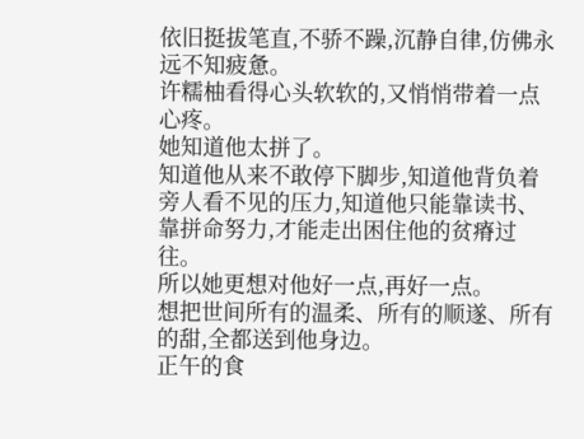依旧挺拔笔直,不骄不躁,沉静自律,仿佛永远不知疲惫。
许糯柚看得心头软软的,又悄悄带着一点心疼。
她知道他太拼了。
知道他从来不敢停下脚步,知道他背负着旁人看不见的压力,知道他只能靠读书、靠拼命努力,才能走出困住他的贫瘠过往。
所以她更想对他好一点,再好一点。
想把世间所有的温柔、所有的顺遂、所有的甜,全都送到他身边。
正午的食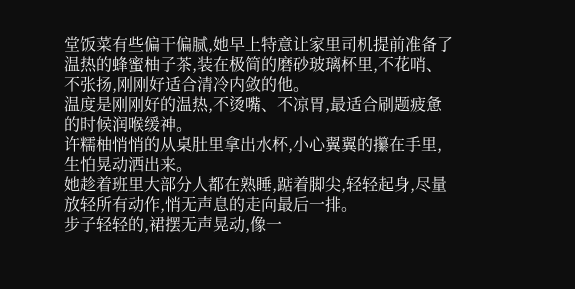堂饭菜有些偏干偏腻,她早上特意让家里司机提前准备了温热的蜂蜜柚子茶,装在极简的磨砂玻璃杯里,不花哨、不张扬,刚刚好适合清冷内敛的他。
温度是刚刚好的温热,不烫嘴、不凉胃,最适合刷题疲惫的时候润喉缓神。
许糯柚悄悄的从桌肚里拿出水杯,小心翼翼的攥在手里,生怕晃动洒出来。
她趁着班里大部分人都在熟睡,踮着脚尖,轻轻起身,尽量放轻所有动作,悄无声息的走向最后一排。
步子轻轻的,裙摆无声晃动,像一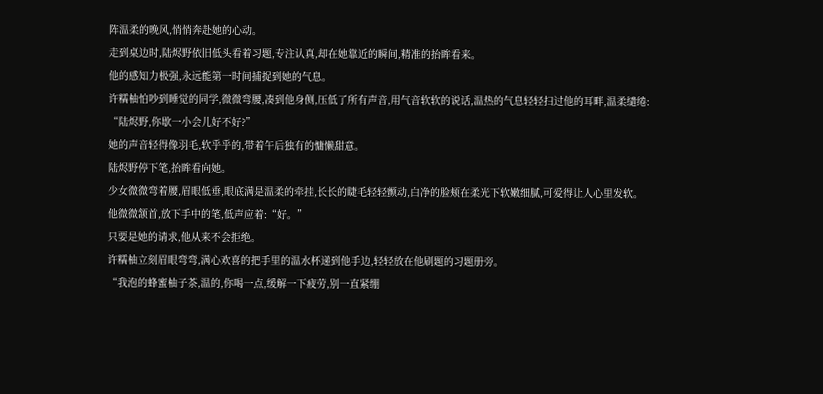阵温柔的晚风,悄悄奔赴她的心动。
走到桌边时,陆烬野依旧低头看着习题,专注认真,却在她靠近的瞬间,精准的抬眸看来。
他的感知力极强,永远能第一时间捕捉到她的气息。
许糯柚怕吵到睡觉的同学,微微弯腰,凑到他身侧,压低了所有声音,用气音软软的说话,温热的气息轻轻扫过他的耳畔,温柔缱绻:
“陆烬野,你歇一小会儿好不好?”
她的声音轻得像羽毛,软乎乎的,带着午后独有的慵懒甜意。
陆烬野停下笔,抬眸看向她。
少女微微弯着腰,眉眼低垂,眼底满是温柔的牵挂,长长的睫毛轻轻颤动,白净的脸颊在柔光下软嫩细腻,可爱得让人心里发软。
他微微颔首,放下手中的笔,低声应着:“好。”
只要是她的请求,他从来不会拒绝。
许糯柚立刻眉眼弯弯,满心欢喜的把手里的温水杯递到他手边,轻轻放在他刷题的习题册旁。
“我泡的蜂蜜柚子茶,温的,你喝一点,缓解一下疲劳,别一直紧绷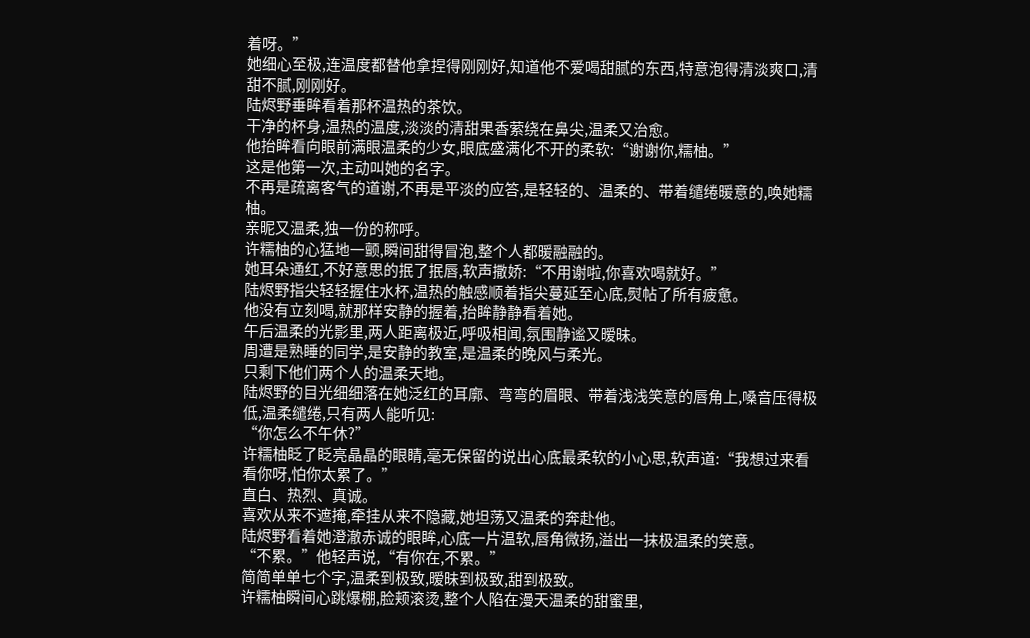着呀。”
她细心至极,连温度都替他拿捏得刚刚好,知道他不爱喝甜腻的东西,特意泡得清淡爽口,清甜不腻,刚刚好。
陆烬野垂眸看着那杯温热的茶饮。
干净的杯身,温热的温度,淡淡的清甜果香萦绕在鼻尖,温柔又治愈。
他抬眸看向眼前满眼温柔的少女,眼底盛满化不开的柔软:“谢谢你,糯柚。”
这是他第一次,主动叫她的名字。
不再是疏离客气的道谢,不再是平淡的应答,是轻轻的、温柔的、带着缱绻暖意的,唤她糯柚。
亲昵又温柔,独一份的称呼。
许糯柚的心猛地一颤,瞬间甜得冒泡,整个人都暖融融的。
她耳朵通红,不好意思的抿了抿唇,软声撒娇:“不用谢啦,你喜欢喝就好。”
陆烬野指尖轻轻握住水杯,温热的触感顺着指尖蔓延至心底,熨帖了所有疲惫。
他没有立刻喝,就那样安静的握着,抬眸静静看着她。
午后温柔的光影里,两人距离极近,呼吸相闻,氛围静谧又暧昧。
周遭是熟睡的同学,是安静的教室,是温柔的晚风与柔光。
只剩下他们两个人的温柔天地。
陆烬野的目光细细落在她泛红的耳廓、弯弯的眉眼、带着浅浅笑意的唇角上,嗓音压得极低,温柔缱绻,只有两人能听见:
“你怎么不午休?”
许糯柚眨了眨亮晶晶的眼睛,毫无保留的说出心底最柔软的小心思,软声道:“我想过来看看你呀,怕你太累了。”
直白、热烈、真诚。
喜欢从来不遮掩,牵挂从来不隐藏,她坦荡又温柔的奔赴他。
陆烬野看着她澄澈赤诚的眼眸,心底一片温软,唇角微扬,溢出一抹极温柔的笑意。
“不累。”他轻声说,“有你在,不累。”
简简单单七个字,温柔到极致,暧昧到极致,甜到极致。
许糯柚瞬间心跳爆棚,脸颊滚烫,整个人陷在漫天温柔的甜蜜里,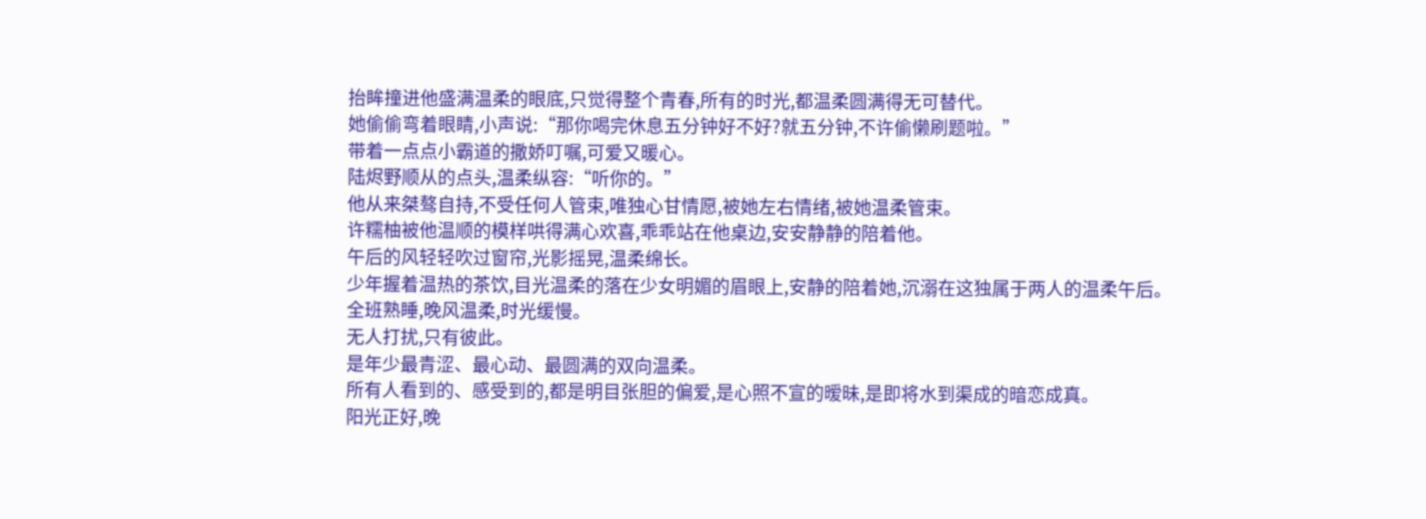抬眸撞进他盛满温柔的眼底,只觉得整个青春,所有的时光,都温柔圆满得无可替代。
她偷偷弯着眼睛,小声说:“那你喝完休息五分钟好不好?就五分钟,不许偷懒刷题啦。”
带着一点点小霸道的撒娇叮嘱,可爱又暖心。
陆烬野顺从的点头,温柔纵容:“听你的。”
他从来桀骜自持,不受任何人管束,唯独心甘情愿,被她左右情绪,被她温柔管束。
许糯柚被他温顺的模样哄得满心欢喜,乖乖站在他桌边,安安静静的陪着他。
午后的风轻轻吹过窗帘,光影摇晃,温柔绵长。
少年握着温热的茶饮,目光温柔的落在少女明媚的眉眼上,安静的陪着她,沉溺在这独属于两人的温柔午后。
全班熟睡,晚风温柔,时光缓慢。
无人打扰,只有彼此。
是年少最青涩、最心动、最圆满的双向温柔。
所有人看到的、感受到的,都是明目张胆的偏爱,是心照不宣的暧昧,是即将水到渠成的暗恋成真。
阳光正好,晚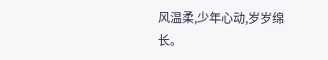风温柔,少年心动,岁岁绵长。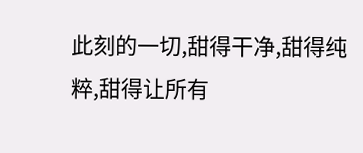此刻的一切,甜得干净,甜得纯粹,甜得让所有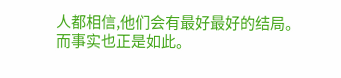人都相信,他们会有最好最好的结局。
而事实也正是如此。